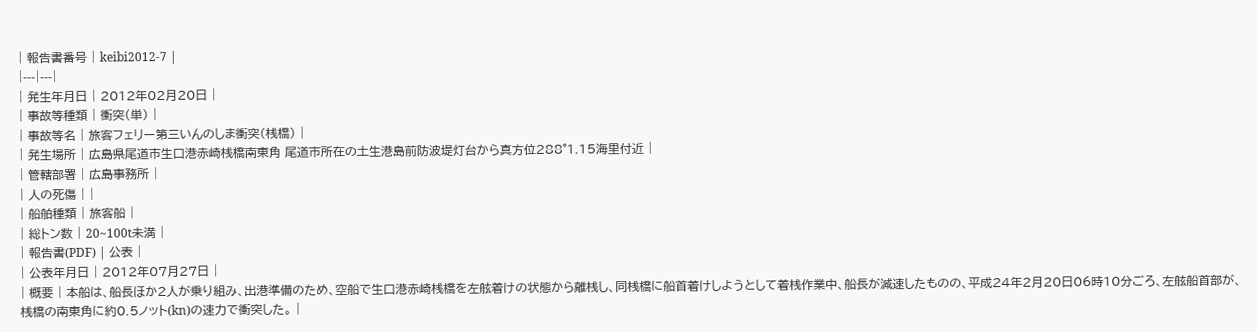| 報告書番号 | keibi2012-7 |
|---|---|
| 発生年月日 | 2012年02月20日 |
| 事故等種類 | 衝突(単) |
| 事故等名 | 旅客フェリー第三いんのしま衝突(桟橋) |
| 発生場所 | 広島県尾道市生口港赤崎桟橋南東角 尾道市所在の土生港島前防波堤灯台から真方位288°1.15海里付近 |
| 管轄部署 | 広島事務所 |
| 人の死傷 | |
| 船舶種類 | 旅客船 |
| 総トン数 | 20~100t未満 |
| 報告書(PDF) | 公表 |
| 公表年月日 | 2012年07月27日 |
| 概要 | 本船は、船長ほか2人が乗り組み、出港準備のため、空船で生口港赤崎桟橋を左舷着けの状態から離桟し、同桟橋に船首着けしようとして着桟作業中、船長が減速したものの、平成24年2月20日06時10分ごろ、左舷船首部が、桟橋の南東角に約0.5ノット(kn)の速力で衝突した。 |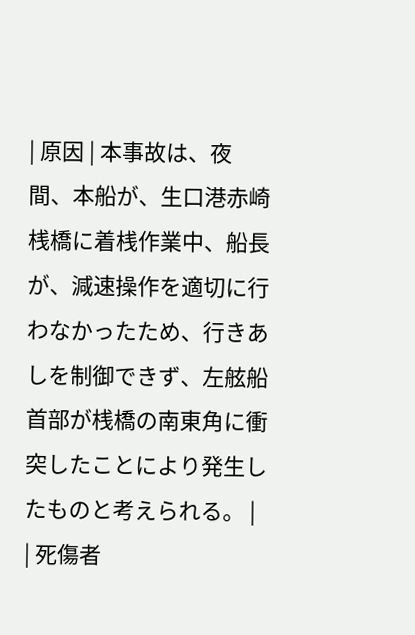| 原因 | 本事故は、夜間、本船が、生口港赤崎桟橋に着桟作業中、船長が、減速操作を適切に行わなかったため、行きあしを制御できず、左舷船首部が桟橋の南東角に衝突したことにより発生したものと考えられる。 |
| 死傷者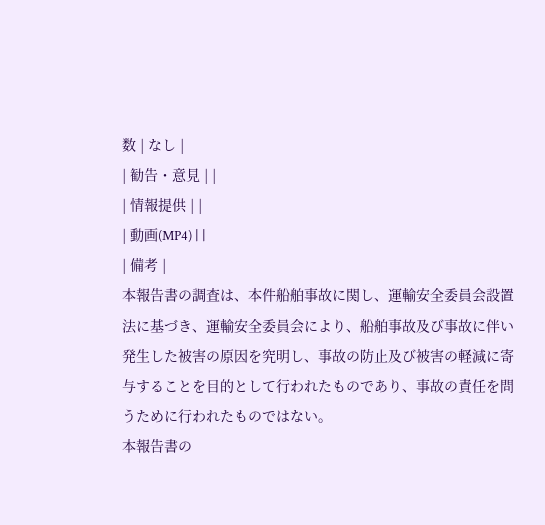数 | なし |
| 勧告・意見 | |
| 情報提供 | |
| 動画(MP4) | |
| 備考 |
本報告書の調査は、本件船舶事故に関し、運輸安全委員会設置法に基づき、運輸安全委員会により、船舶事故及び事故に伴い発生した被害の原因を究明し、事故の防止及び被害の軽減に寄与することを目的として行われたものであり、事故の責任を問うために行われたものではない。
本報告書の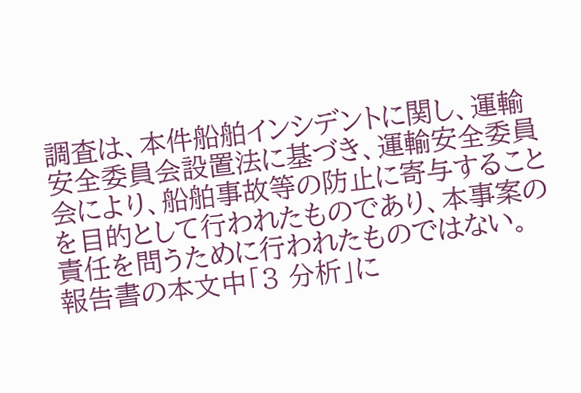調査は、本件船舶インシデントに関し、運輸安全委員会設置法に基づき、運輸安全委員会により、船舶事故等の防止に寄与することを目的として行われたものであり、本事案の責任を問うために行われたものではない。
報告書の本文中「3 分析」に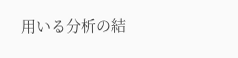用いる分析の結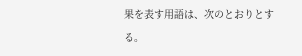果を表す用語は、次のとおりとする。